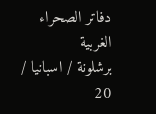دفاتر الصحراء الغربية
برشلونة / اسبانيا / 20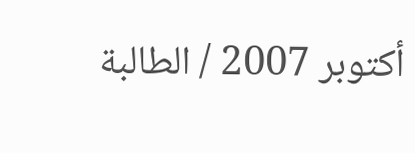أكتوبر 2007 / الطالبة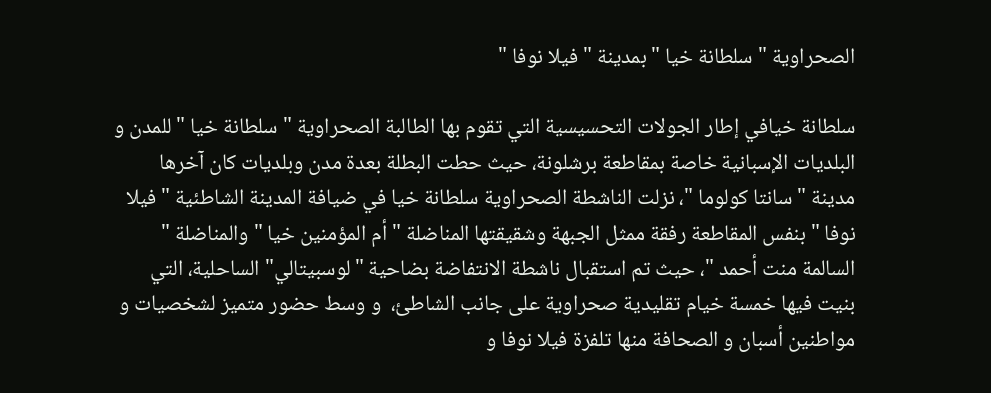الصحراوية " سلطانة خيا " بمدينة " فيلا نوفا "

سلطانة خيافي إطار الجولات التحسيسية التي تقوم بها الطالبة الصحراوية " سلطانة خيا " للمدن و البلديات الإسبانية خاصة بمقاطعة برشلونة، حيث حطت البطلة بعدة مدن وبلديات كان آخرها مدينة " سانتا كولوما "، نزلت الناشطة الصحراوية سلطانة خيا في ضيافة المدينة الشاطئية " فيلا نوفا " بنفس المقاطعة رفقة ممثل الجبهة وشقيقتها المناضلة " أم المؤمنين خيا " والمناضلة " السالمة منت أحمد "، حيث تم استقبال ناشطة الانتفاضة بضاحية "لوسبيتالي" الساحلية، التي بنيت فيها خمسة خيام تقليدية صحراوية على جانب الشاطئ،  و وسط حضور متميز لشخصيات و مواطنين أسبان و الصحافة منها تلفزة فيلا نوفا و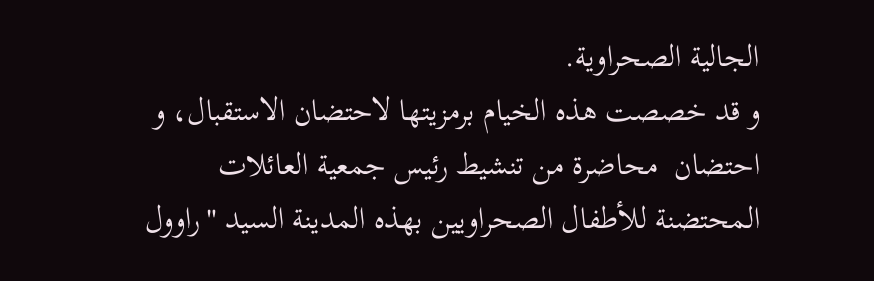الجالية الصحراوية.
و قد خصصت هذه الخيام برمزيتها لاحتضان الاستقبال، و احتضان  محاضرة من تنشيط رئيس جمعية العائلات المحتضنة للأطفال الصحراويين بهذه المدينة السيد "راوول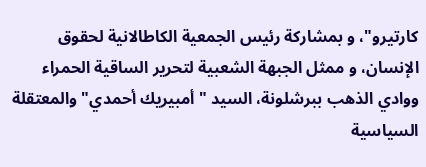كارتيرو"، و بمشاركة رئيس الجمعية الكاطالانية لحقوق الإنسان، و ممثل الجبهة الشعبية لتحرير الساقية الحمراء ووادي الذهب ببرشلونة، السيد " أمبيريك أحمدي" والمعتقلة السياسية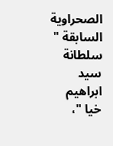الصحراوية السابقة " سلطانة سيد ابراهيم خيا "،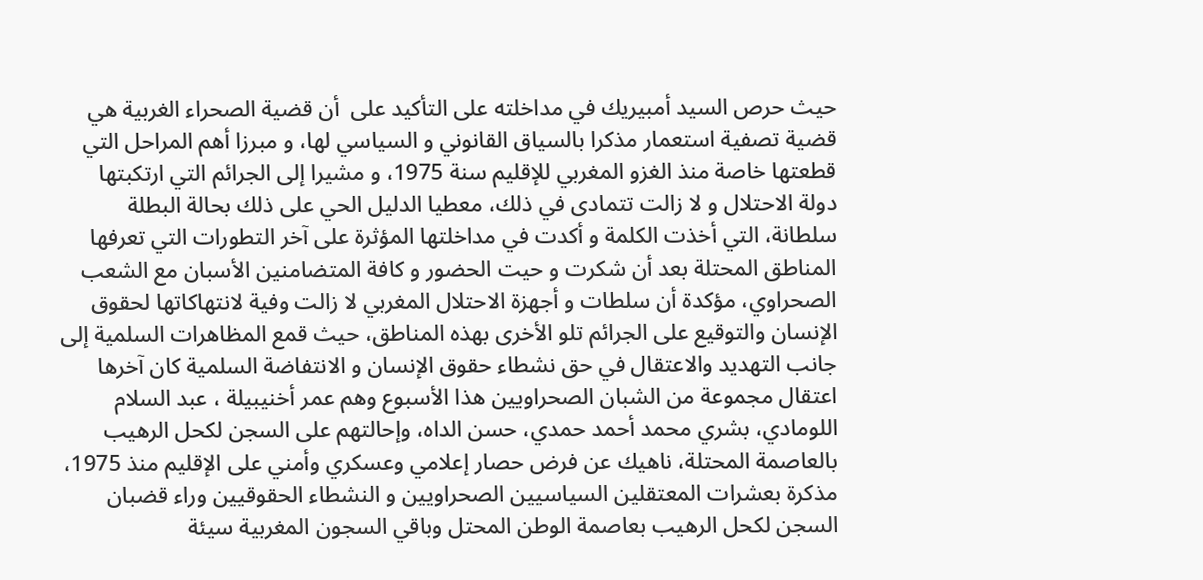حيث حرص السيد أمبيريك في مداخلته على التأكيد على  أن قضية الصحراء الغربية هي قضية تصفية استعمار مذكرا بالسياق القانوني و السياسي لها، و مبرزا أهم المراحل التي قطعتها خاصة منذ الغزو المغربي للإقليم سنة 1975، و مشيرا إلى الجرائم التي ارتكبتها دولة الاحتلال و لا زالت تتمادى في ذلك، معطيا الدليل الحي على ذلك بحالة البطلة سلطانة، التي أخذت الكلمة و أكدت في مداخلتها المؤثرة على آخر التطورات التي تعرفها المناطق المحتلة بعد أن شكرت و حيت الحضور و كافة المتضامنين الأسبان مع الشعب الصحراوي، مؤكدة أن سلطات و أجهزة الاحتلال المغربي لا زالت وفية لانتهاكاتها لحقوق الإنسان والتوقيع على الجرائم تلو الأخرى بهذه المناطق، حيث قمع المظاهرات السلمية إلى جانب التهديد والاعتقال في حق نشطاء حقوق الإنسان و الانتفاضة السلمية كان آخرها اعتقال مجموعة من الشبان الصحراويين هذا الأسبوع وهم عمر أخنيبيلة ، عبد السلام اللومادي، بشري محمد أحمد حمدي، حسن الداه، وإحالتهم على السجن لكحل الرهيب بالعاصمة المحتلة، ناهيك عن فرض حصار إعلامي وعسكري وأمني على الإقليم منذ 1975،  مذكرة بعشرات المعتقلين السياسيين الصحراويين و النشطاء الحقوقيين وراء قضبان السجن لكحل الرهيب بعاصمة الوطن المحتل وباقي السجون المغربية سيئة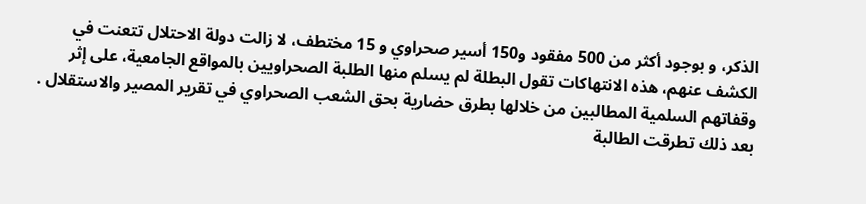الذكر، و بوجود أكثر من 500 مفقود و150 أسير صحراوي و 15 مختطف، لا زالت دولة الاحتلال تتعنت في الكشف عنهم، هذه الانتهاكات تقول البطلة لم يسلم منها الطلبة الصحراويين بالمواقع الجامعية، على إثر وقفاتهم السلمية المطالبين من خلالها بطرق حضارية بحق الشعب الصحراوي في تقرير المصير والاستقلال . بعد ذلك تطرقت الطالبة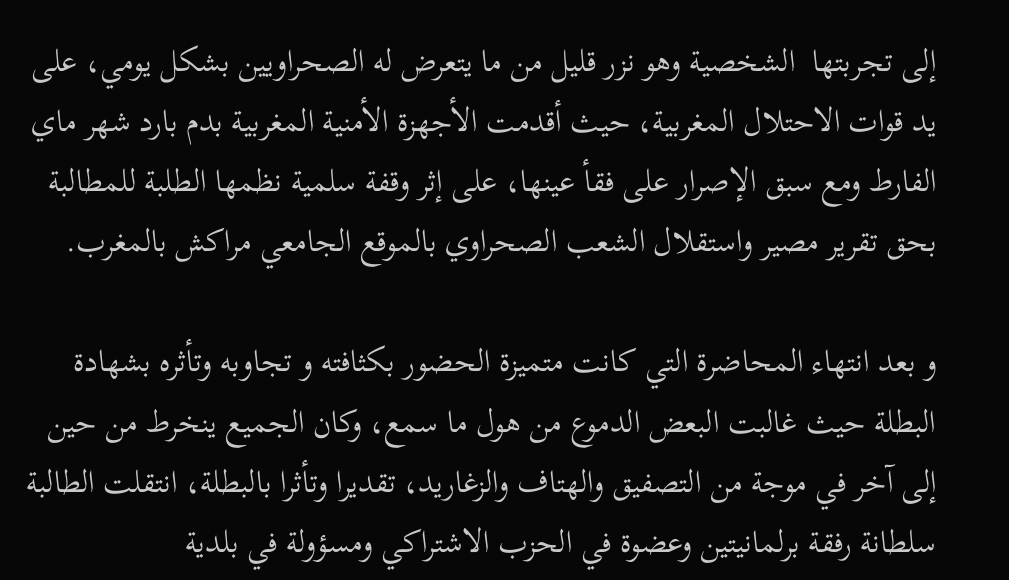إلى تجربتها  الشخصية وهو نزر قليل من ما يتعرض له الصحراويين بشكل يومي، على يد قوات الاحتلال المغربية، حيث أقدمت الأجهزة الأمنية المغربية بدم بارد شهر ماي الفارط ومع سبق الإصرار على فقأ عينها، على إثر وقفة سلمية نظمها الطلبة للمطالبة بحق تقرير مصير واستقلال الشعب الصحراوي بالموقع الجامعي مراكش بالمغرب.

و بعد انتهاء المحاضرة التي كانت متميزة الحضور بكثافته و تجاوبه وتأثره بشهادة البطلة حيث غالبت البعض الدموع من هول ما سمع، وكان الجميع ينخرط من حين إلى آخر في موجة من التصفيق والهتاف والزغاريد، تقديرا وتأثرا بالبطلة، انتقلت الطالبة سلطانة رفقة برلمانيتين وعضوة في الحزب الاشتراكي ومسؤولة في بلدية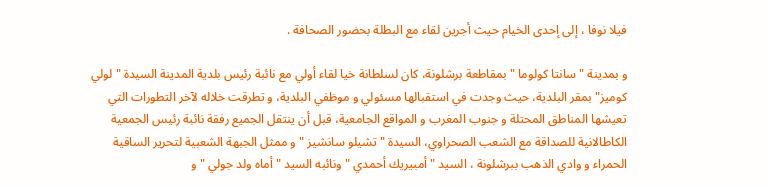فيلا نوفا ، إلى إحدى الخيام حيث أجرين لقاء مع البطلة بحضور الصحافة .

و بمدينة " سانتا كولوما " بمقاطعة برشلونة، كان لسلطانة خيا لقاء أولي مع نائبة رئيس بلدية المدينة السيدة " لولي كوميز" بمقر البلدية، حيث وجدت في استقبالها مسئولي و موظفي البلدية، و تطرقت خلاله لآخر التطورات التي تعيشها المناطق المحتلة و جنوب المغرب و المواقع الجامعية، قبل أن ينتقل الجميع رفقة نائبة رئيس الجمعية الكاطالانية للصداقة مع الشعب الصحراوي، السيدة " تشيلو سانشيز " و ممثل الجبهة الشعبية لتحرير الساقية الحمراء و وادي الذهب ببرشلونة ، السيد " أمبيريك أحمدي " ونائبه السيد " أماه ولد جولي " و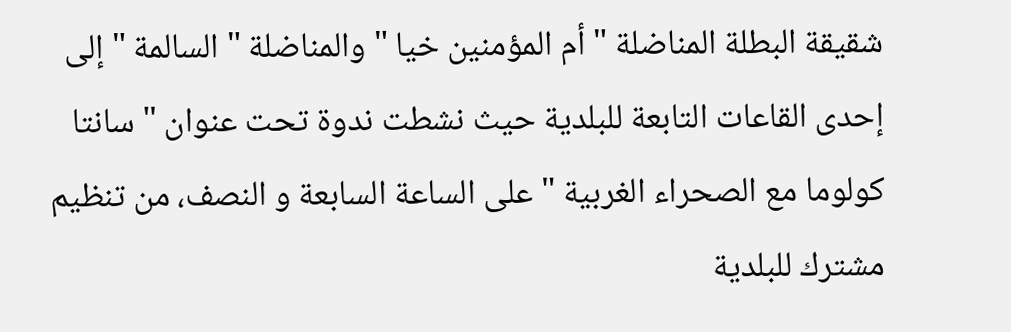شقيقة البطلة المناضلة " أم المؤمنين خيا " والمناضلة " السالمة " إلى إحدى القاعات التابعة للبلدية حيث نشطت ندوة تحت عنوان " سانتا كولوما مع الصحراء الغربية " على الساعة السابعة و النصف، من تنظيم مشترك للبلدية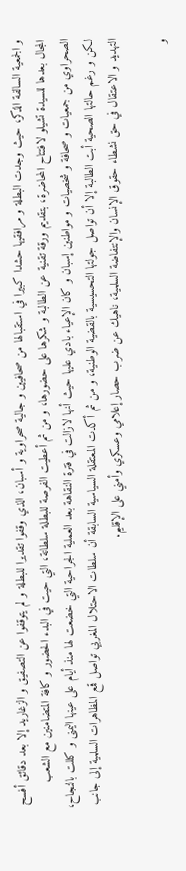و الجمعية السالفة الذكر، حيث وجدت البطلة و مرافقيها حشدا كبيرا في استقبالها من صحافيين و جالية صحراوية و أسبان، الذي وقفوا تقديرا للبطلة و لم يتوقفوا عن التصفيق و الزغاريد إلا بعد دقائق أفسح المجال بعدها للسيدة تشيلو لافتتاح المحاضرة، بتقديم ورقة تقنية عن الطالبة و شكرها على حضورها، و من ثم أعطيت الفرصة للبطلة سلطانة، التي حيت في البدء الحضور و كافة المتضامنين مع الشعب الصحراوي من جمعيات و صحافة و شخصيات و مواطنين إسبان و كان الإعياء بادي عليها حيث أنها لازالت في فترة النقاهة بعد العملية الجراحية التي خضعت لها منذ أيام على عينها اليمنى و كللت بالنجاح، لكن و رغم حالتها الصحية أبت الطالبة إلا أن تواصل جولتها التحسيسية بالقضية الوطنية، و من ثم أكدت المعتقلة السياسية السابقة أن سلطات الاحتلال المغربي تواصل قمع المظاهرات السلمية إلى جانب التهديد و الاعتقال في حق نشطاء حقوق الإنسان والإنتفاضة السلمية، ناهيك عن ضرب حصار إعلامي وعسكري وأمني على الإقليم.

و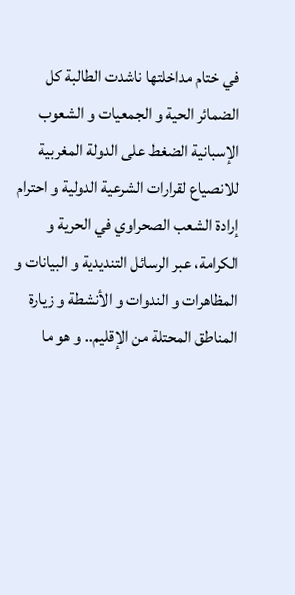في ختام مداخلتها ناشدت الطالبة كل الضمائر الحية و الجمعيات و الشعوب الإسبانية الضغط على الدولة المغربية للانصياع لقرارات الشرعية الدولية و احترام إرادة الشعب الصحراوي في الحرية و الكرامة، عبر الرسائل التنديدية و البيانات و المظاهرات و الندوات و الأنشطة و زيارة المناطق المحتلة من الإقليم.. و هو ما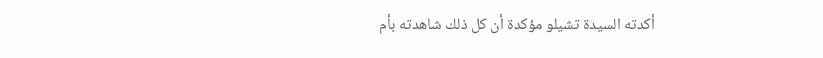أكدته السيدة تشيلو مؤكدة أن كل ذلك شاهدته بأم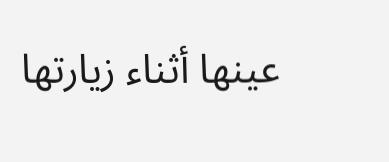عينها أثناء زيارتها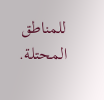للمناطق المحتلة.